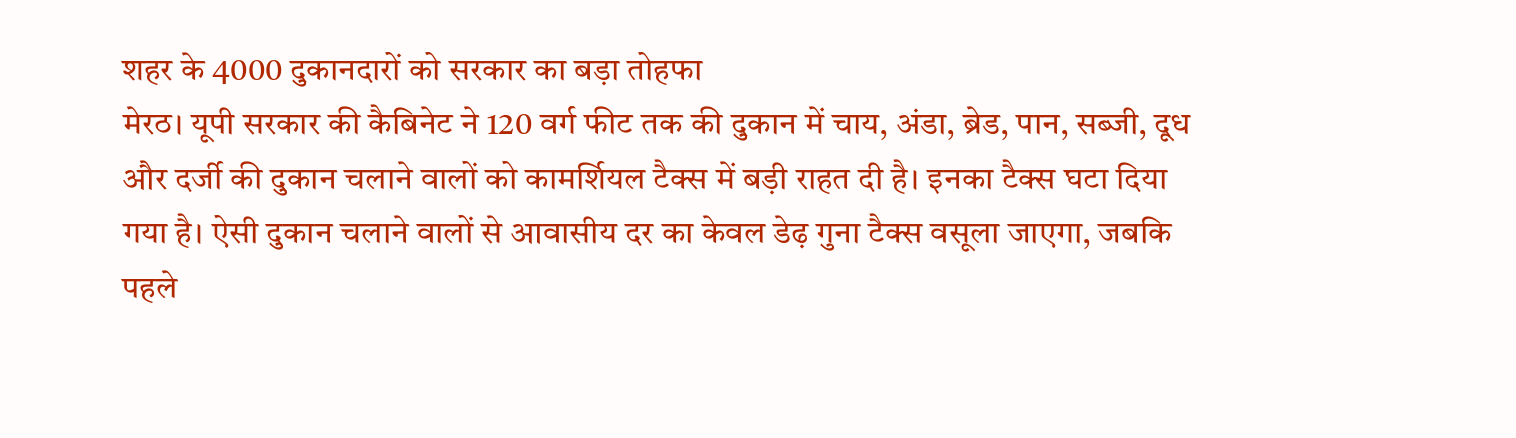शहर के 4000 दुकानदारों को सरकार का बड़ा तोहफा
मेरठ। यूपी सरकार की कैबिनेट ने 120 वर्ग फीट तक की दुकान में चाय, अंडा, ब्रेड, पान, सब्जी, दूध और दर्जी की दुकान चलाने वालों को कामर्शियल टैक्स में बड़ी राहत दी है। इनका टैक्स घटा दिया गया है। ऐसी दुकान चलाने वालों से आवासीय दर का केवल डेढ़ गुना टैक्स वसूला जाएगा, जबकि पहले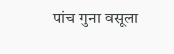पांच गुना वसूला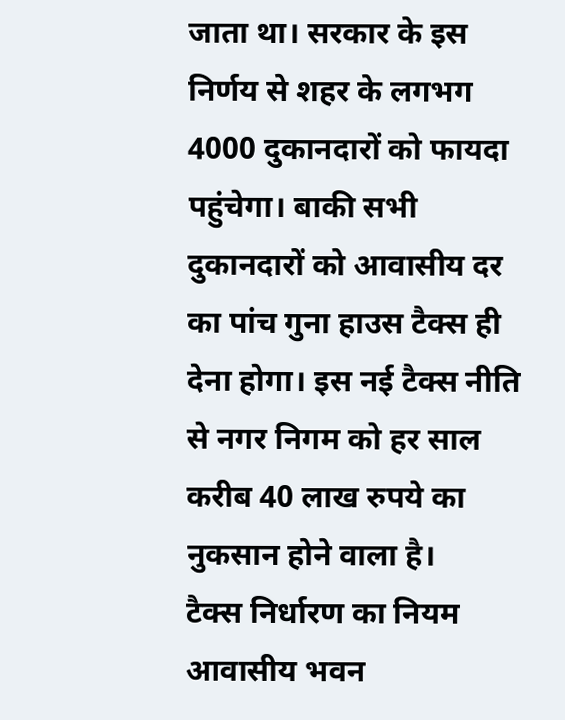जाता था। सरकार के इस निर्णय से शहर के लगभग 4000 दुकानदारों को फायदा पहुंचेगा। बाकी सभी दुकानदारों को आवासीय दर का पांच गुना हाउस टैक्स ही देना होगा। इस नई टैक्स नीति से नगर निगम को हर साल करीब 40 लाख रुपये का नुकसान होने वाला है।
टैक्स निर्धारण का नियम
आवासीय भवन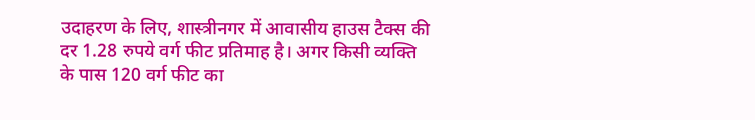उदाहरण के लिए, शास्त्रीनगर में आवासीय हाउस टैक्स की दर 1.28 रुपये वर्ग फीट प्रतिमाह है। अगर किसी व्यक्ति के पास 120 वर्ग फीट का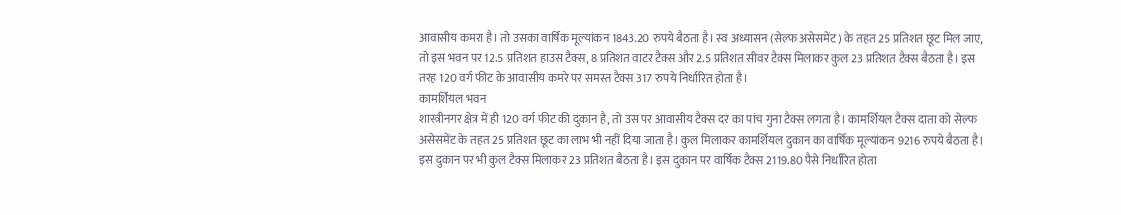आवासीय कमरा है। तो उसका वार्षिक मूल्यांकन 1843.20 रुपये बैठता है। स्व अध्यासन (सेल्फ असेसमेंट) के तहत 25 प्रतिशत छूट मिल जाए, तो इस भवन पर 12.5 प्रतिशत हाउस टैक्स, 8 प्रतिशत वाटर टैक्स और 2.5 प्रतिशत सीवर टैक्स मिलाकर कुल 23 प्रतिशत टैक्स बैठता है। इस तरह 120 वर्ग फीट के आवासीय कमरे पर समस्त टैक्स 317 रुपये निर्धारित होता है।
कामर्शियल भवन
शास्त्रीनगर क्षेत्र में ही 120 वर्ग फीट की दुकान है, तो उस पर आवासीय टैक्स दर का पांच गुना टैक्स लगता है। कामर्शियल टैक्स दाता को सेल्फ असेसमेंट के तहत 25 प्रतिशत छूट का लाभ भी नहीं दिया जाता है। कुल मिलाकर कामर्शियल दुकान का वार्षिक मूल्यांकन 9216 रुपये बैठता है। इस दुकान पर भी कुल टैक्स मिलाकर 23 प्रतिशत बैठता है। इस दुकान पर वार्षिक टैक्स 2119.80 पैसे निर्धारित होता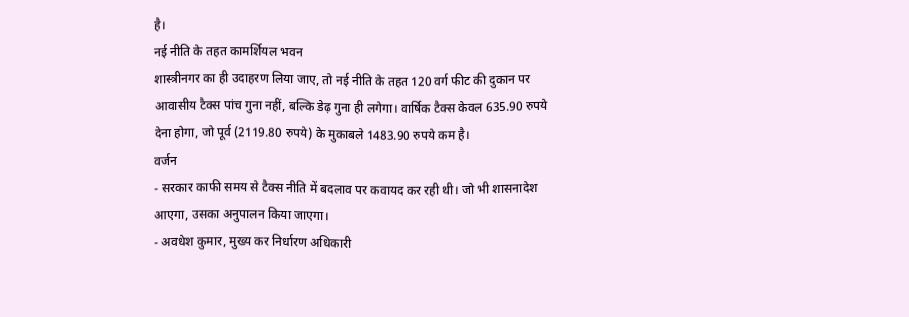है।
नई नीति के तहत कामर्शियल भवन
शास्त्रीनगर का ही उदाहरण लिया जाए, तो नई नीति के तहत 120 वर्ग फीट की दुकान पर आवासीय टैक्स पांच गुना नहीं, बल्कि डेढ़ गुना ही लगेगा। वार्षिक टैक्स केवल 635.90 रुपये देना होगा, जो पूर्व (2119.80 रुपये) के मुकाबले 1483.90 रुपये कम है।
वर्जन
- सरकार काफी समय से टैक्स नीति में बदलाव पर कवायद कर रही थी। जो भी शासनादेश आएगा, उसका अनुपालन किया जाएगा।
- अवधेश कुमार, मुख्य कर निर्धारण अधिकारी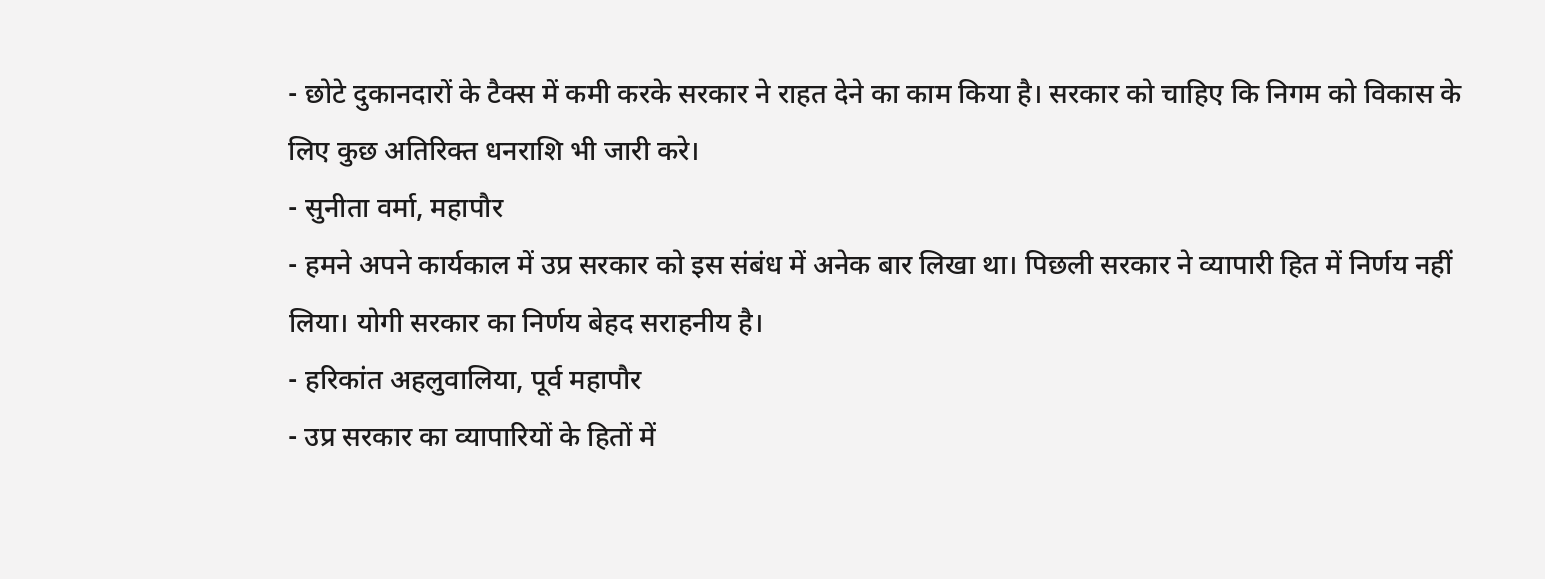- छोटे दुकानदारों के टैक्स में कमी करके सरकार ने राहत देने का काम किया है। सरकार को चाहिए कि निगम को विकास के लिए कुछ अतिरिक्त धनराशि भी जारी करे।
- सुनीता वर्मा, महापौर
- हमने अपने कार्यकाल में उप्र सरकार को इस संबंध में अनेक बार लिखा था। पिछली सरकार ने व्यापारी हित में निर्णय नहीं लिया। योगी सरकार का निर्णय बेहद सराहनीय है।
- हरिकांत अहलुवालिया, पूर्व महापौर
- उप्र सरकार का व्यापारियों के हितों में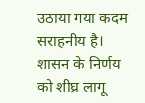उठाया गया कदम सराहनीय है। शासन के निर्णय को शीघ्र लागू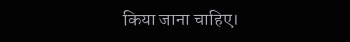किया जाना चाहिए।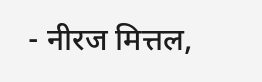- नीरज मित्तल,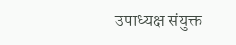उपाध्यक्ष संयुक्त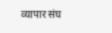व्यापार संघ